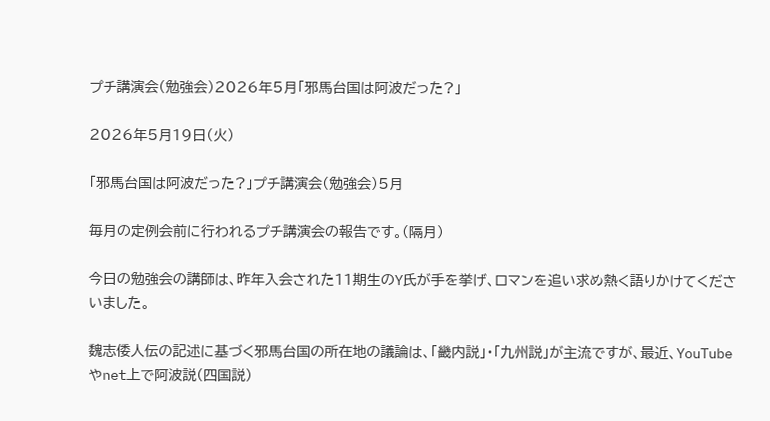プチ講演会(勉強会)2026年5月「邪馬台国は阿波だった?」

2026年5月19日(火)

「邪馬台国は阿波だった?」プチ講演会(勉強会)5月

毎月の定例会前に行われるプチ講演会の報告です。(隔月)

今日の勉強会の講師は、昨年入会された11期生のY氏が手を挙げ、ロマンを追い求め熱く語りかけてくださいました。

魏志倭人伝の記述に基づく邪馬台国の所在地の議論は、「畿内説」・「九州説」が主流ですが、最近、YouTubeやnet上で阿波説(四国説)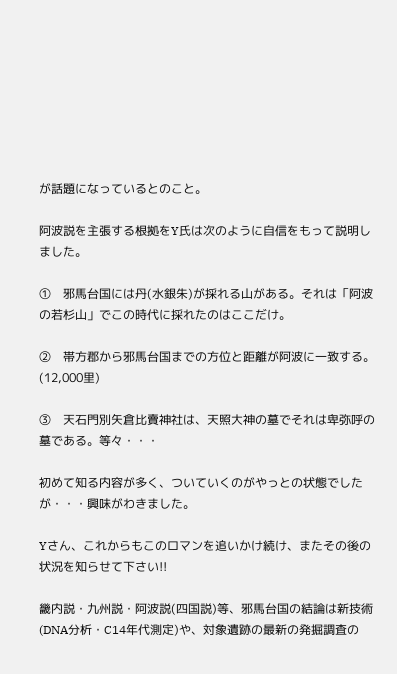が話題になっているとのこと。

阿波説を主張する根拠をY氏は次のように自信をもって説明しました。

①    邪馬台国には丹(水銀朱)が採れる山がある。それは「阿波の若杉山」でこの時代に採れたのはここだけ。

②    帯方郡から邪馬台国までの方位と距離が阿波に一致する。(12,000里)

③    天石門別矢倉比賣神社は、天照大神の墓でそれは卑弥呼の墓である。等々・・・

初めて知る内容が多く、ついていくのがやっとの状態でしたが・・・興味がわきました。

Yさん、これからもこのロマンを追いかけ続け、またその後の状況を知らせて下さい!!

畿内説・九州説・阿波説(四国説)等、邪馬台国の結論は新技術(DNA分析・C14年代測定)や、対象遺跡の最新の発掘調査の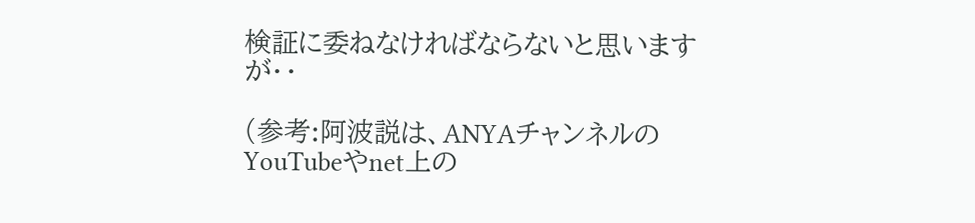検証に委ねなければならないと思いますが・・

(参考:阿波説は、ANYAチャンネルのYouTubeやnet上の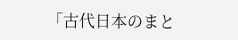「古代日本のまと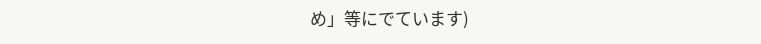め」等にでています)